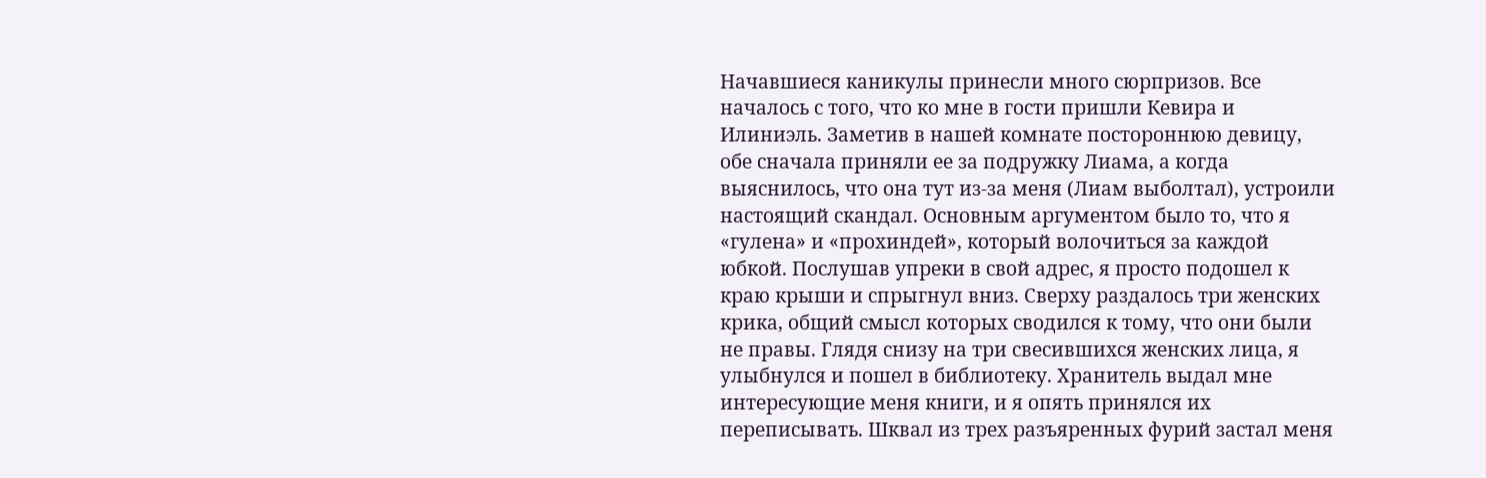Начавшиеся каникулы принесли много сюрпризов. Все началось с того, что ко мне в гости пришли Кевира и Илиниэль. Заметив в нашей комнате постороннюю девицу, обе сначала приняли ее за подружку Лиама, а когда выяснилось, что она тут из-за меня (Лиам выболтал), устроили настоящий скандал. Основным аргументом было то, что я «гулена» и «прохиндей», который волочиться за каждой юбкой. Послушав упреки в свой адрес, я просто подошел к краю крыши и спрыгнул вниз. Сверху раздалось три женских крика, общий смысл которых сводился к тому, что они были не правы. Глядя снизу на три свесившихся женских лица, я улыбнулся и пошел в библиотеку. Хранитель выдал мне интересующие меня книги, и я опять принялся их переписывать. Шквал из трех разъяренных фурий застал меня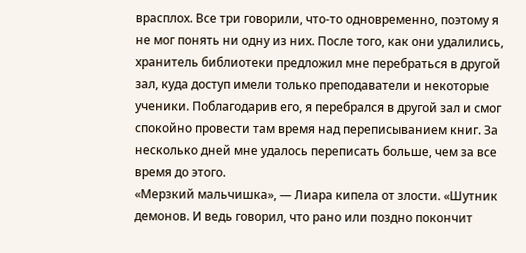врасплох. Все три говорили, что-то одновременно, поэтому я не мог понять ни одну из них. После того, как они удалились, хранитель библиотеки предложил мне перебраться в другой зал, куда доступ имели только преподаватели и некоторые ученики. Поблагодарив его, я перебрался в другой зал и смог спокойно провести там время над переписыванием книг. За несколько дней мне удалось переписать больше, чем за все время до этого.
«Мерзкий мальчишка», — Лиара кипела от злости. «Шутник демонов. И ведь говорил, что рано или поздно покончит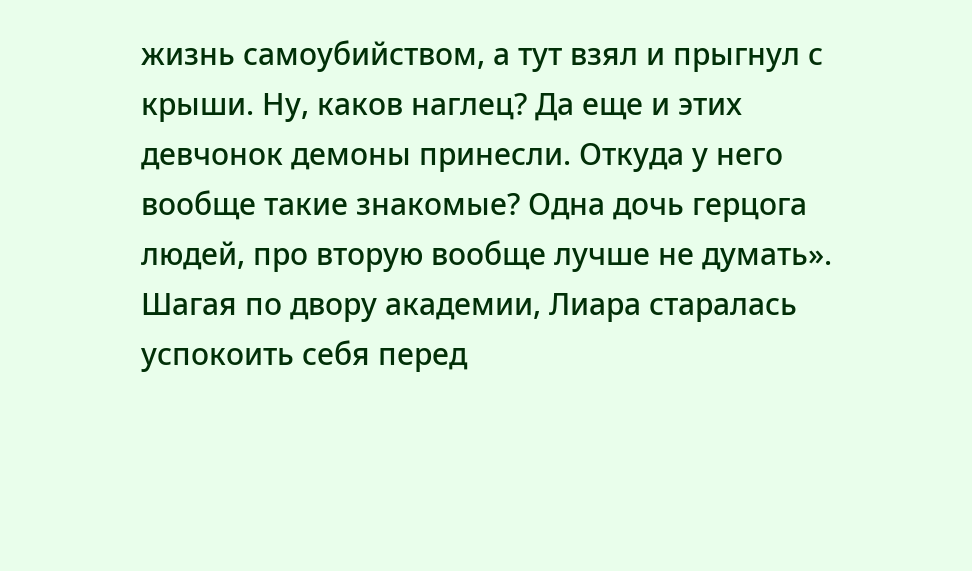жизнь самоубийством, а тут взял и прыгнул с крыши. Ну, каков наглец? Да еще и этих девчонок демоны принесли. Откуда у него вообще такие знакомые? Одна дочь герцога людей, про вторую вообще лучше не думать».
Шагая по двору академии, Лиара старалась успокоить себя перед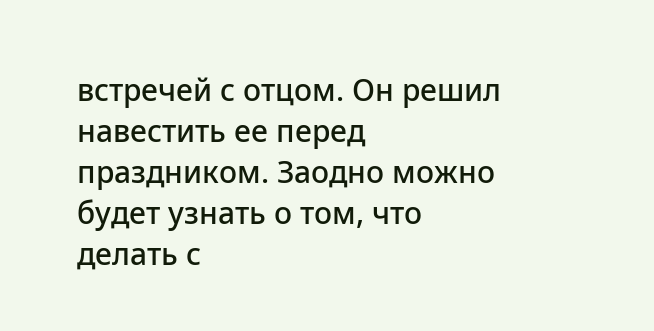встречей с отцом. Он решил навестить ее перед праздником. Заодно можно будет узнать о том, что делать с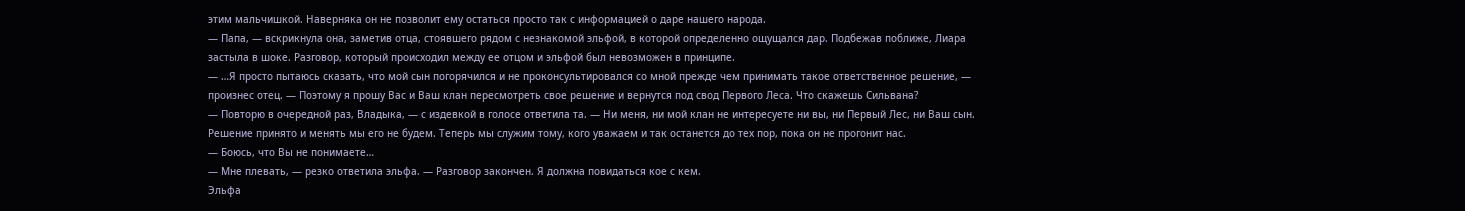этим мальчишкой. Наверняка он не позволит ему остаться просто так с информацией о даре нашего народа.
— Папа, — вскрикнула она, заметив отца, стоявшего рядом с незнакомой эльфой, в которой определенно ощущался дар. Подбежав поближе, Лиара застыла в шоке. Разговор, который происходил между ее отцом и эльфой был невозможен в принципе.
— …Я просто пытаюсь сказать, что мой сын погорячился и не проконсультировался со мной прежде чем принимать такое ответственное решение, — произнес отец. — Поэтому я прошу Вас и Ваш клан пересмотреть свое решение и вернутся под свод Первого Леса. Что скажешь Сильвана?
— Повторю в очередной раз, Владыка, — с издевкой в голосе ответила та. — Ни меня, ни мой клан не интересуете ни вы, ни Первый Лес, ни Ваш сын. Решение принято и менять мы его не будем. Теперь мы служим тому, кого уважаем и так останется до тех пор, пока он не прогонит нас.
— Боюсь, что Вы не понимаете…
— Мне плевать, — резко ответила эльфа. — Разговор закончен. Я должна повидаться кое с кем.
Эльфа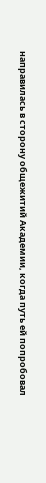направилась в сторону общежитий Академии, когда путь ей попробовал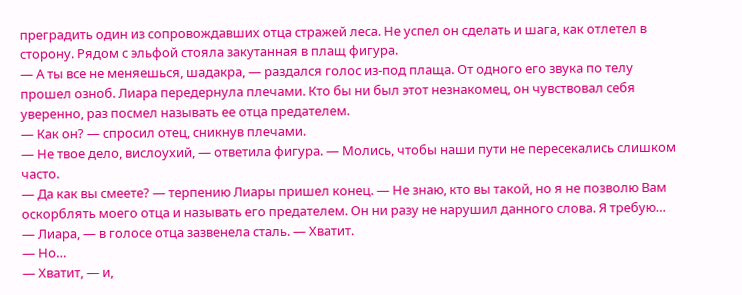преградить один из сопровождавших отца стражей леса. Не успел он сделать и шага, как отлетел в сторону. Рядом с эльфой стояла закутанная в плащ фигура.
— А ты все не меняешься, шадакра, — раздался голос из-под плаща. От одного его звука по телу прошел озноб. Лиара передернула плечами. Кто бы ни был этот незнакомец, он чувствовал себя уверенно, раз посмел называть ее отца предателем.
— Как он? — спросил отец, сникнув плечами.
— Не твое дело, вислоухий, — ответила фигура. — Молись, чтобы наши пути не пересекались слишком часто.
— Да как вы смеете? — терпению Лиары пришел конец. — Не знаю, кто вы такой, но я не позволю Вам оскорблять моего отца и называть его предателем. Он ни разу не нарушил данного слова. Я требую…
— Лиара, — в голосе отца зазвенела сталь. — Хватит.
— Но…
— Хватит, — и,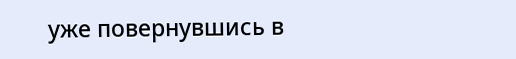уже повернувшись в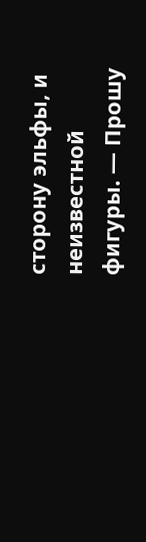сторону эльфы, и неизвестной фигуры. — Прошу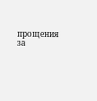прощения за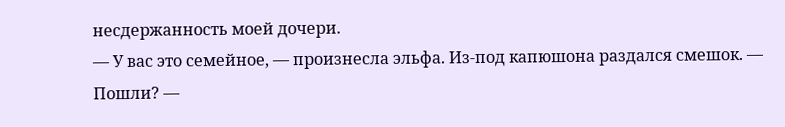несдержанность моей дочери.
— У вас это семейное, — произнесла эльфа. Из-под капюшона раздался смешок. — Пошли? —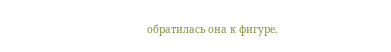обратилась она к фигуре.